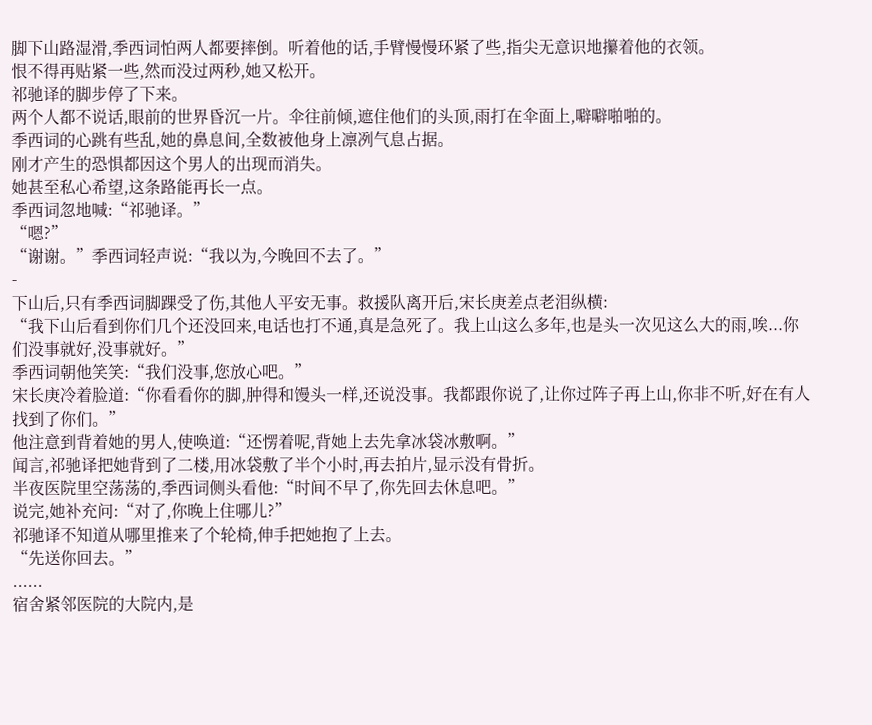脚下山路湿滑,季西词怕两人都要摔倒。听着他的话,手臂慢慢环紧了些,指尖无意识地攥着他的衣领。
恨不得再贴紧一些,然而没过两秒,她又松开。
祁驰译的脚步停了下来。
两个人都不说话,眼前的世界昏沉一片。伞往前倾,遮住他们的头顶,雨打在伞面上,噼噼啪啪的。
季西词的心跳有些乱,她的鼻息间,全数被他身上凛冽气息占据。
刚才产生的恐惧都因这个男人的出现而消失。
她甚至私心希望,这条路能再长一点。
季西词忽地喊:“祁驰译。”
“嗯?”
“谢谢。”季西词轻声说:“我以为,今晚回不去了。”
-
下山后,只有季西词脚踝受了伤,其他人平安无事。救援队离开后,宋长庚差点老泪纵横:
“我下山后看到你们几个还没回来,电话也打不通,真是急死了。我上山这么多年,也是头一次见这么大的雨,唉...你们没事就好,没事就好。”
季西词朝他笑笑:“我们没事,您放心吧。”
宋长庚冷着脸道:“你看看你的脚,肿得和馒头一样,还说没事。我都跟你说了,让你过阵子再上山,你非不听,好在有人找到了你们。”
他注意到背着她的男人,使唤道:“还愣着呢,背她上去先拿冰袋冰敷啊。”
闻言,祁驰译把她背到了二楼,用冰袋敷了半个小时,再去拍片,显示没有骨折。
半夜医院里空荡荡的,季西词侧头看他:“时间不早了,你先回去休息吧。”
说完,她补充问:“对了,你晚上住哪儿?”
祁驰译不知道从哪里推来了个轮椅,伸手把她抱了上去。
“先送你回去。”
......
宿舍紧邻医院的大院内,是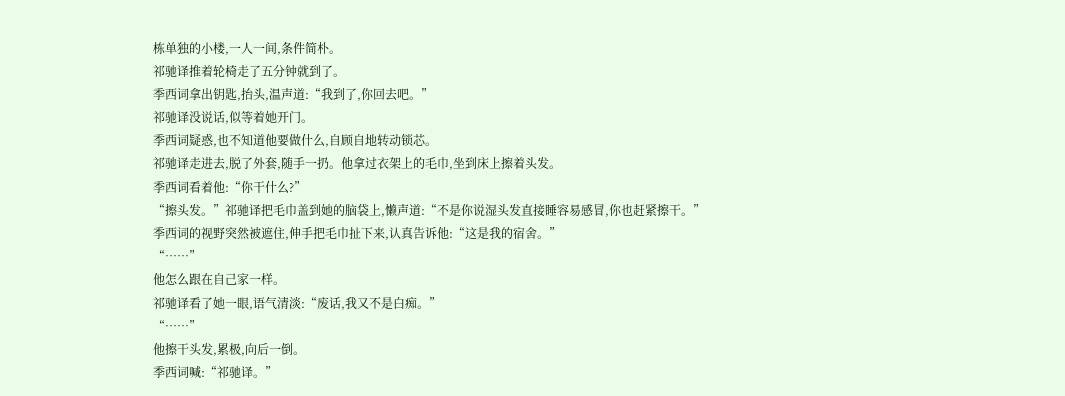栋单独的小楼,一人一间,条件简朴。
祁驰译推着轮椅走了五分钟就到了。
季西词拿出钥匙,抬头,温声道:“我到了,你回去吧。”
祁驰译没说话,似等着她开门。
季西词疑惑,也不知道他要做什么,自顾自地转动锁芯。
祁驰译走进去,脱了外套,随手一扔。他拿过衣架上的毛巾,坐到床上擦着头发。
季西词看着他:“你干什么?”
“擦头发。”祁驰译把毛巾盖到她的脑袋上,懒声道:“不是你说湿头发直接睡容易感冒,你也赶紧擦干。”
季西词的视野突然被遮住,伸手把毛巾扯下来,认真告诉他:“这是我的宿舍。”
“……”
他怎么跟在自己家一样。
祁驰译看了她一眼,语气清淡:“废话,我又不是白痴。”
“……”
他擦干头发,累极,向后一倒。
季西词喊:“祁驰译。”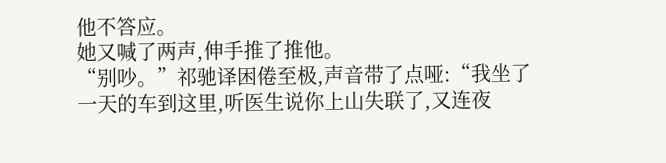他不答应。
她又喊了两声,伸手推了推他。
“别吵。”祁驰译困倦至极,声音带了点哑:“我坐了一天的车到这里,听医生说你上山失联了,又连夜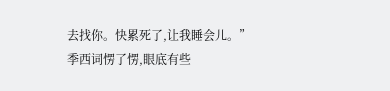去找你。快累死了,让我睡会儿。”
季西词愣了愣,眼底有些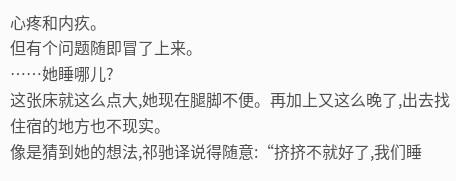心疼和内疚。
但有个问题随即冒了上来。
……她睡哪儿?
这张床就这么点大,她现在腿脚不便。再加上又这么晚了,出去找住宿的地方也不现实。
像是猜到她的想法,祁驰译说得随意:“挤挤不就好了,我们睡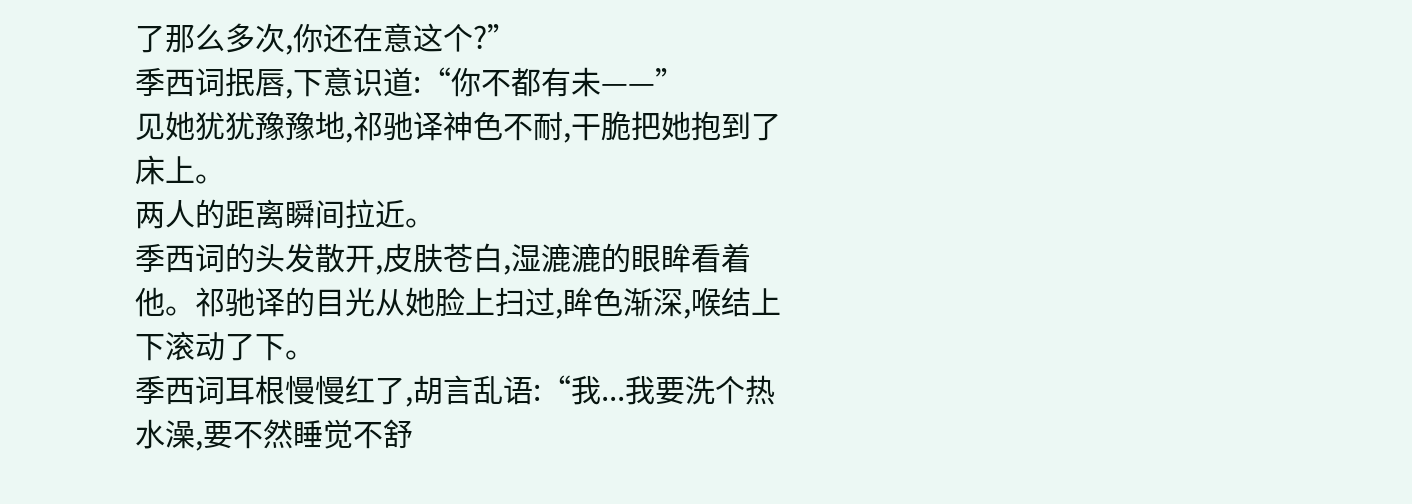了那么多次,你还在意这个?”
季西词抿唇,下意识道:“你不都有未——”
见她犹犹豫豫地,祁驰译神色不耐,干脆把她抱到了床上。
两人的距离瞬间拉近。
季西词的头发散开,皮肤苍白,湿漉漉的眼眸看着他。祁驰译的目光从她脸上扫过,眸色渐深,喉结上下滚动了下。
季西词耳根慢慢红了,胡言乱语:“我...我要洗个热水澡,要不然睡觉不舒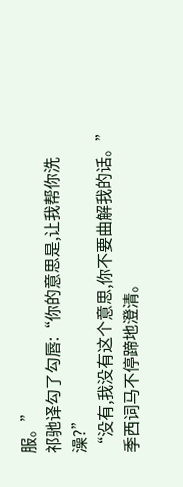服。”
祁驰译勾了勾唇:“你的意思是,让我帮你洗澡?”
“没有,我没有这个意思,你不要曲解我的话。”季西词马不停蹄地澄清。